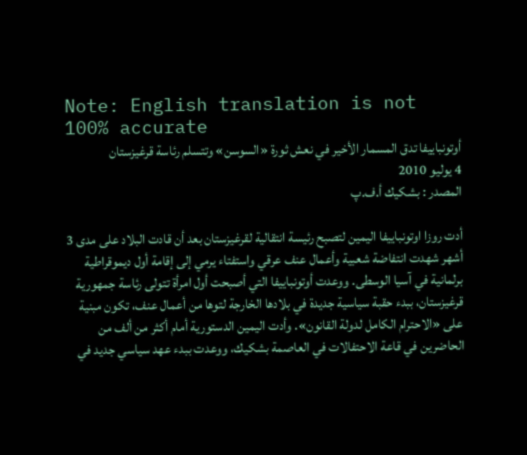Note: English translation is not 100% accurate
أوتونباييفا تدق المسمار الأخير في نعش ثورة «السوسن» وتتسلم رئاسة قرغيزستان
4 يوليو 2010
المصدر : بشكيك أ.ف.پ

أدت روزا اوتونباييفا اليمين لتصبح رئيسة انتقالية لقرغيزستان بعد أن قادت البلاد على مدى 3 أشهر شهدت انتفاضة شعبية وأعمال عنف عرقي واستفتاء يرمي إلى إقامة أول ديموقراطية برلمانية في آسيا الوسطى. ووعدت أوتونباييفا التي أصبحت أول امرأة تتولى رئاسة جمهورية قرغيزستان، ببدء حقبة سياسية جديدة في بلادها الخارجة لتوها من أعمال عنف، تكون مبنية على «الاحترام الكامل لدولة القانون». وأدت اليمين الدستورية أمام أكثر من ألف من الحاضرين في قاعة الاحتفالات في العاصمة بشكيك، ووعدت ببدء عهد سياسي جديد في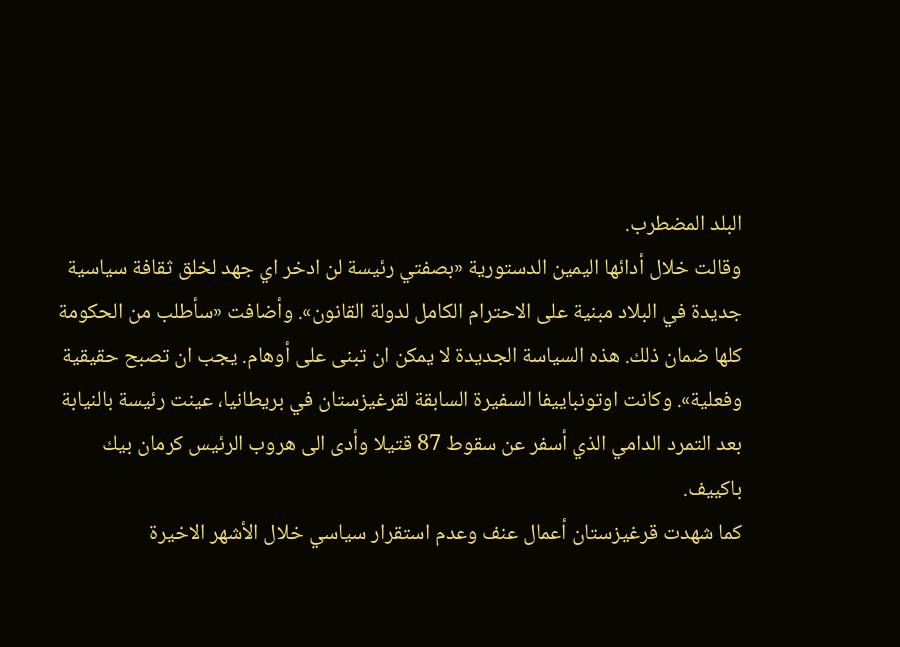البلد المضطرب.
وقالت خلال أدائها اليمين الدستورية «بصفتي رئيسة لن ادخر اي جهد لخلق ثقافة سياسية جديدة في البلاد مبنية على الاحترام الكامل لدولة القانون». وأضافت «سأطلب من الحكومة كلها ضمان ذلك. هذه السياسة الجديدة لا يمكن ان تبنى على أوهام. يجب ان تصبح حقيقية وفعلية». وكانت اوتونباييفا السفيرة السابقة لقرغيزستان في بريطانيا، عينت رئيسة بالنيابة بعد التمرد الدامي الذي أسفر عن سقوط 87 قتيلا وأدى الى هروب الرئيس كرمان بيك باكييف.
كما شهدت قرغيزستان أعمال عنف وعدم استقرار سياسي خلال الأشهر الاخيرة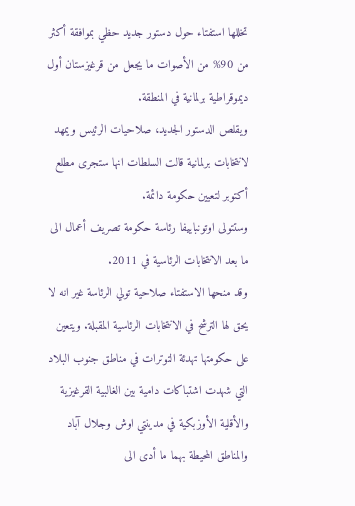تخللها استفتاء حول دستور جديد حظي بموافقة أكثر من 90% من الأصوات ما يجعل من قرغيزستان أول ديموقراطية برلمانية في المنطقة.
ويقلص الدستور الجديد، صلاحيات الرئيس ويمهد لانتخابات برلمانية قالت السلطات انها ستجرى مطلع أكتوبر لتعيين حكومة دائمة.
وستتولى اوتونباييفا رئاسة حكومة تصريف أعمال الى ما بعد الانتخابات الرئاسية في 2011.
وقد منحها الاستفتاء صلاحية تولي الرئاسة غير انه لا يحق لها الترشح في الانتخابات الرئاسية المقبلة. ويتعين على حكومتها تهدئة التوترات في مناطق جنوب البلاد التي شهدت اشتباكات دامية بين الغالبية القرغيزية والأقلية الأوزبكية في مدينتي اوش وجلال آباد والمناطق المحيطة بهما ما أدى الى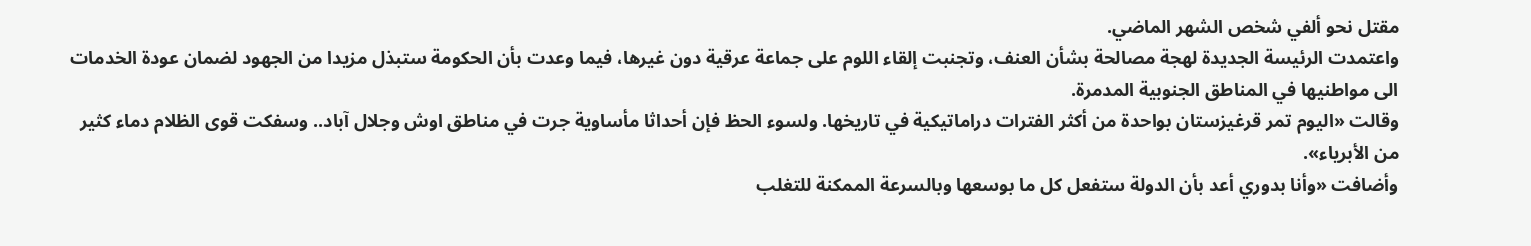مقتل نحو ألفي شخص الشهر الماضي.
واعتمدت الرئيسة الجديدة لهجة مصالحة بشأن العنف، وتجنبت إلقاء اللوم على جماعة عرقية دون غيرها، فيما وعدت بأن الحكومة ستبذل مزيدا من الجهود لضمان عودة الخدمات الى مواطنيها في المناطق الجنوبية المدمرة.
وقالت «اليوم تمر قرغيزستان بواحدة من أكثر الفترات دراماتيكية في تاريخها. ولسوء الحظ فإن أحداثا مأساوية جرت في مناطق اوش وجلال آباد.. وسفكت قوى الظلام دماء كثير من الأبرياء».
وأضافت «وأنا بدوري أعد بأن الدولة ستفعل كل ما بوسعها وبالسرعة الممكنة للتغلب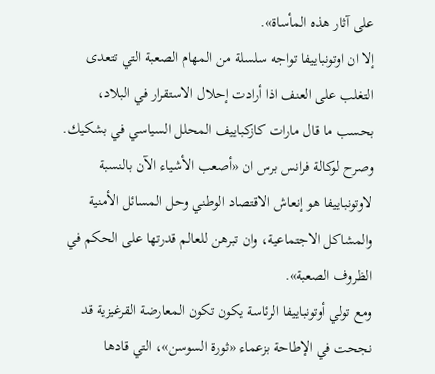على آثار هذه المأساة».
إلا ان اوتونباييفا تواجه سلسلة من المهام الصعبة التي تتعدى التغلب على العنف اذا أرادت إحلال الاستقرار في البلاد، بحسب ما قال مارات كازكباييف المحلل السياسي في بشكيك. وصرح لوكالة فرانس برس ان «أصعب الأشياء الآن بالنسبة لاوتونباييفا هو إنعاش الاقتصاد الوطني وحل المسائل الأمنية والمشاكل الاجتماعية، وان تبرهن للعالم قدرتها على الحكم في الظروف الصعبة».
ومع تولي أوتونباييفا الرئاسة يكون تكون المعارضة القرغيزية قد نجحت في الإطاحة بزعماء «ثورة السوسن»، التي قادها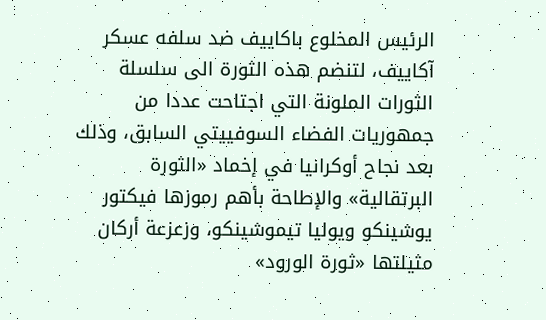الرئيس المخلوع باكاييف ضد سلفه عسكر آكاييف، لتنضم هذه الثورة الى سلسلة الثورات الملونة التي اجتاحت عددا من جمهوريات الفضاء السوفييتي السابق، وذلك بعد نجاح أوكرانيا في إخماد «الثورة البرتقالية» والإطاحة بأهم رموزها فيكتور يوشينكو ويوليا تيموشينكو، وزعزعة أركان مثيلتها «ثورة الورود»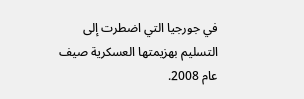في جورجيا التي اضطرت إلى التسليم بهزيمتها العسكرية صيف عام 2008.